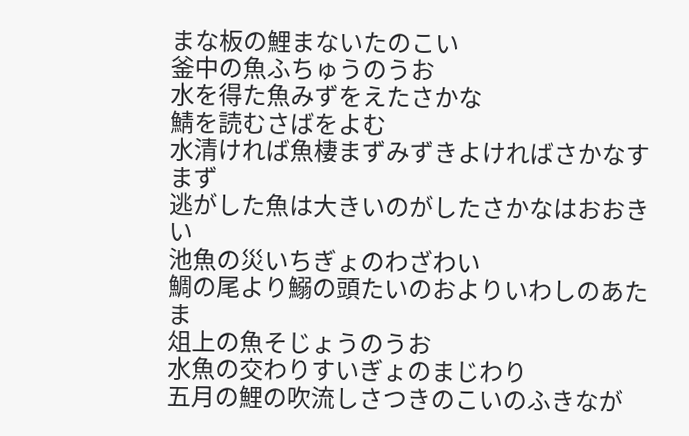まな板の鯉まないたのこい
釜中の魚ふちゅうのうお
水を得た魚みずをえたさかな
鯖を読むさばをよむ
水清ければ魚棲まずみずきよければさかなすまず
逃がした魚は大きいのがしたさかなはおおきい
池魚の災いちぎょのわざわい
鯛の尾より鰯の頭たいのおよりいわしのあたま
俎上の魚そじょうのうお
水魚の交わりすいぎょのまじわり
五月の鯉の吹流しさつきのこいのふきなが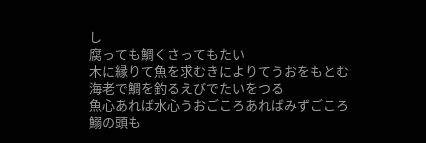し
腐っても鯛くさってもたい
木に縁りて魚を求むきによりてうおをもとむ
海老で鯛を釣るえびでたいをつる
魚心あれば水心うおごころあればみずごころ
鰯の頭も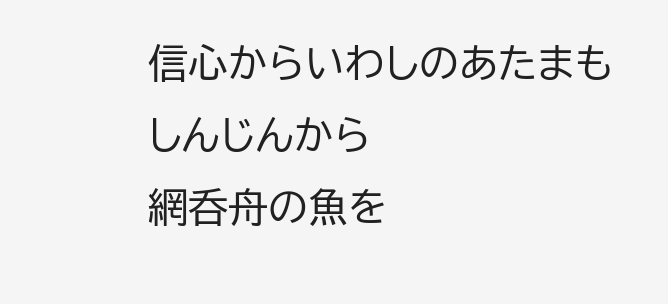信心からいわしのあたまもしんじんから
網呑舟の魚を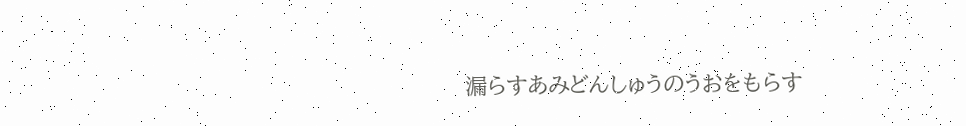漏らすあみどんしゅうのうおをもらす